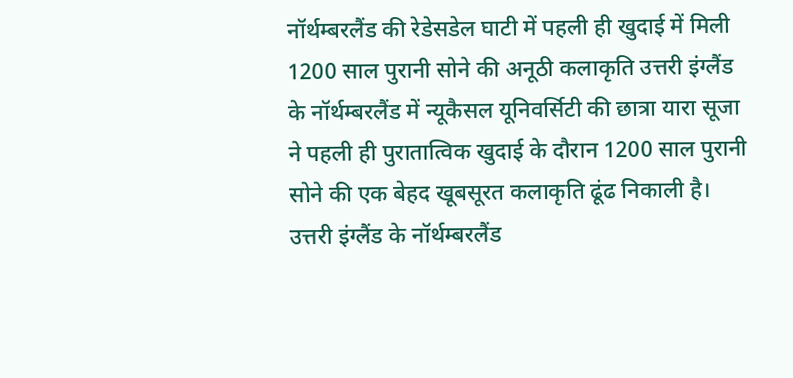नॉर्थम्बरलैंड की रेडेसडेल घाटी में पहली ही खुदाई में मिली 1200 साल पुरानी सोने की अनूठी कलाकृति उत्तरी इंग्लैंड के नॉर्थम्बरलैंड में न्यूकैसल यूनिवर्सिटी की छात्रा यारा सूजा ने पहली ही पुरातात्विक खुदाई के दौरान 1200 साल पुरानी सोने की एक बेहद खूबसूरत कलाकृति ढूंढ निकाली है। उत्तरी इंग्लैंड के नॉर्थम्बरलैंड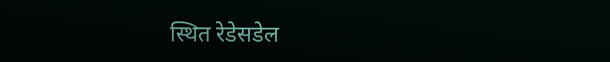स्थित रेडेसडेल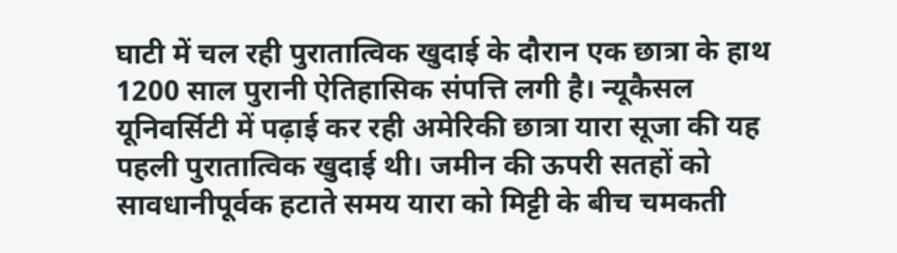घाटी में चल रही पुरातात्विक खुदाई के दौरान एक छात्रा के हाथ 1200 साल पुरानी ऐतिहासिक संपत्ति लगी है। न्यूकैसल यूनिवर्सिटी में पढ़ाई कर रही अमेरिकी छात्रा यारा सूजा की यह पहली पुरातात्विक खुदाई थी। जमीन की ऊपरी सतहों को सावधानीपूर्वक हटाते समय यारा को मिट्टी के बीच चमकती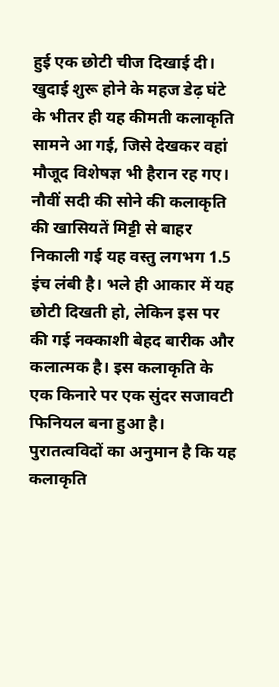हुई एक छोटी चीज दिखाई दी। खुदाई शुरू होने के महज डेढ़ घंटे के भीतर ही यह कीमती कलाकृति सामने आ गई, जिसे देखकर वहां मौजूद विशेषज्ञ भी हैरान रह गए। नौवीं सदी की सोने की कलाकृति की खासियतें मिट्टी से बाहर निकाली गई यह वस्तु लगभग 1.5 इंच लंबी है। भले ही आकार में यह छोटी दिखती हो, लेकिन इस पर की गई नक्काशी बेहद बारीक और कलात्मक है। इस कलाकृति के एक किनारे पर एक सुंदर सजावटी फिनियल बना हुआ है। पुरातत्वविदों का अनुमान है कि यह कलाकृति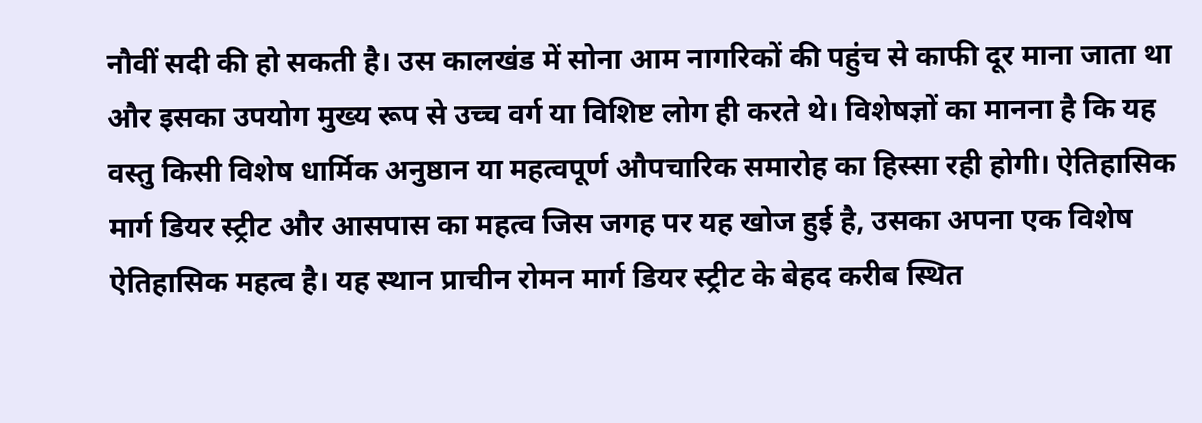नौवीं सदी की हो सकती है। उस कालखंड में सोना आम नागरिकों की पहुंच से काफी दूर माना जाता था और इसका उपयोग मुख्य रूप से उच्च वर्ग या विशिष्ट लोग ही करते थे। विशेषज्ञों का मानना है कि यह वस्तु किसी विशेष धार्मिक अनुष्ठान या महत्वपूर्ण औपचारिक समारोह का हिस्सा रही होगी। ऐतिहासिक मार्ग डियर स्ट्रीट और आसपास का महत्व जिस जगह पर यह खोज हुई है, उसका अपना एक विशेष ऐतिहासिक महत्व है। यह स्थान प्राचीन रोमन मार्ग डियर स्ट्रीट के बेहद करीब स्थित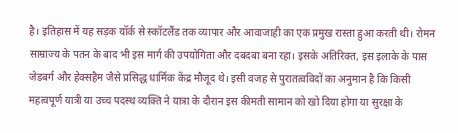है। इतिहास में यह सड़क यॉर्क से स्कॉटलैंड तक व्यापार और आवाजाही का एक प्रमुख रास्ता हुआ करती थी। रोमन साम्राज्य के पतन के बाद भी इस मार्ग की उपयोगिता और दबदबा बना रहा। इसके अतिरिक्त, इस इलाके के पास जेडबर्ग और हेक्सहैम जैसे प्रसिद्ध धार्मिक केंद्र मौजूद थे। इसी वजह से पुरातत्वविदों का अनुमान है कि किसी महत्वपूर्ण यात्री या उच्च पदस्थ व्यक्ति ने यात्रा के दौरान इस कीमती सामान को खो दिया होगा या सुरक्षा के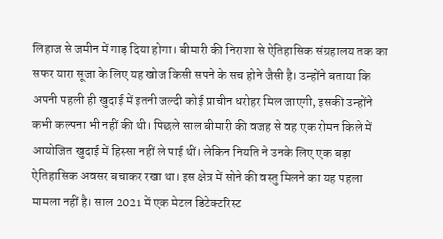लिहाज से जमीन में गाड़ दिया होगा। बीमारी की निराशा से ऐतिहासिक संग्रहालय तक का सफर यारा सूजा के लिए यह खोज किसी सपने के सच होने जैसी है। उन्होंने बताया कि अपनी पहली ही खुदाई में इतनी जल्दी कोई प्राचीन धरोहर मिल जाएगी, इसकी उन्होंने कभी कल्पना भी नहीं की थी। पिछले साल बीमारी की वजह से वह एक रोमन किले में आयोजित खुदाई में हिस्सा नहीं ले पाई थीं। लेकिन नियति ने उनके लिए एक बड़ा ऐतिहासिक अवसर बचाकर रखा था। इस क्षेत्र में सोने की वस्तु मिलने का यह पहला मामला नहीं है। साल 2021 में एक मेटल डिटेक्टरिस्ट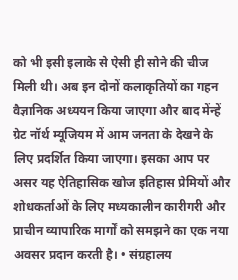को भी इसी इलाके से ऐसी ही सोने की चीज मिली थी। अब इन दोनों कलाकृतियों का गहन वैज्ञानिक अध्ययन किया जाएगा और बाद मेंन्हें ग्रेट नॉर्थ म्यूजियम में आम जनता के देखने के लिए प्रदर्शित किया जाएगा। इसका आप पर असर यह ऐतिहासिक खोज इतिहास प्रेमियों और शोधकर्ताओं के लिए मध्यकालीन कारीगरी और प्राचीन व्यापारिक मार्गों को समझने का एक नया अवसर प्रदान करती है। • संग्रहालय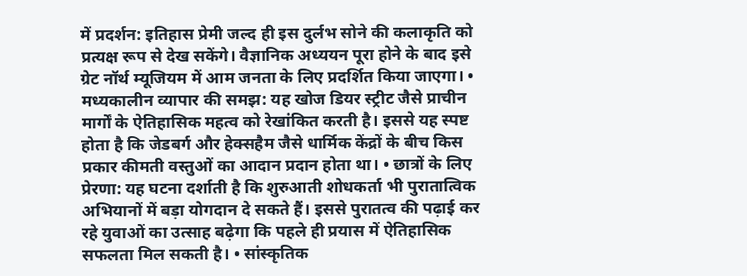में प्रदर्शन: इतिहास प्रेमी जल्द ही इस दुर्लभ सोने की कलाकृति को प्रत्यक्ष रूप से देख सकेंगे। वैज्ञानिक अध्ययन पूरा होने के बाद इसे ग्रेट नॉर्थ म्यूजियम में आम जनता के लिए प्रदर्शित किया जाएगा। • मध्यकालीन व्यापार की समझ: यह खोज डियर स्ट्रीट जैसे प्राचीन मार्गों के ऐतिहासिक महत्व को रेखांकित करती है। इससे यह स्पष्ट होता है कि जेडबर्ग और हेक्सहैम जैसे धार्मिक केंद्रों के बीच किस प्रकार कीमती वस्तुओं का आदान प्रदान होता था। • छात्रों के लिए प्रेरणा: यह घटना दर्शाती है कि शुरुआती शोधकर्ता भी पुरातात्विक अभियानों में बड़ा योगदान दे सकते हैं। इससे पुरातत्व की पढ़ाई कर रहे युवाओं का उत्साह बढ़ेगा कि पहले ही प्रयास में ऐतिहासिक सफलता मिल सकती है। • सांस्कृतिक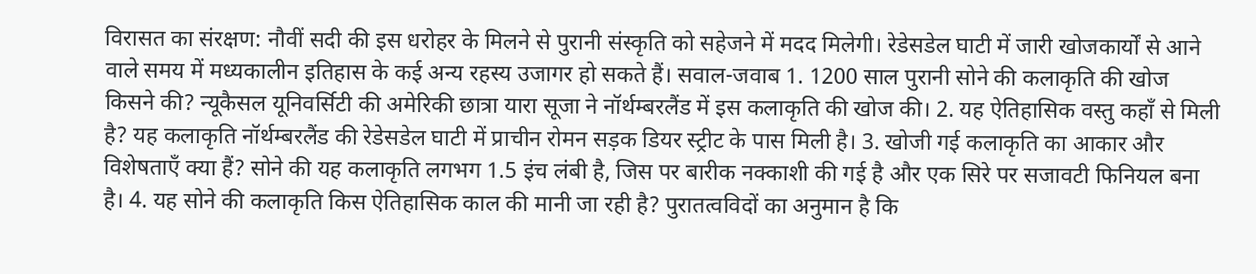विरासत का संरक्षण: नौवीं सदी की इस धरोहर के मिलने से पुरानी संस्कृति को सहेजने में मदद मिलेगी। रेडेसडेल घाटी में जारी खोजकार्यों से आने वाले समय में मध्यकालीन इतिहास के कई अन्य रहस्य उजागर हो सकते हैं। सवाल-जवाब 1. 1200 साल पुरानी सोने की कलाकृति की खोज किसने की? न्यूकैसल यूनिवर्सिटी की अमेरिकी छात्रा यारा सूजा ने नॉर्थम्बरलैंड में इस कलाकृति की खोज की। 2. यह ऐतिहासिक वस्तु कहाँ से मिली है? यह कलाकृति नॉर्थम्बरलैंड की रेडेसडेल घाटी में प्राचीन रोमन सड़क डियर स्ट्रीट के पास मिली है। 3. खोजी गई कलाकृति का आकार और विशेषताएँ क्या हैं? सोने की यह कलाकृति लगभग 1.5 इंच लंबी है, जिस पर बारीक नक्काशी की गई है और एक सिरे पर सजावटी फिनियल बना है। 4. यह सोने की कलाकृति किस ऐतिहासिक काल की मानी जा रही है? पुरातत्वविदों का अनुमान है कि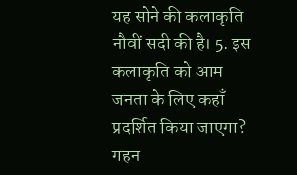यह सोने की कलाकृति नौवीं सदी की है। 5. इस कलाकृति को आम जनता के लिए कहाँ प्रदर्शित किया जाएगा? गहन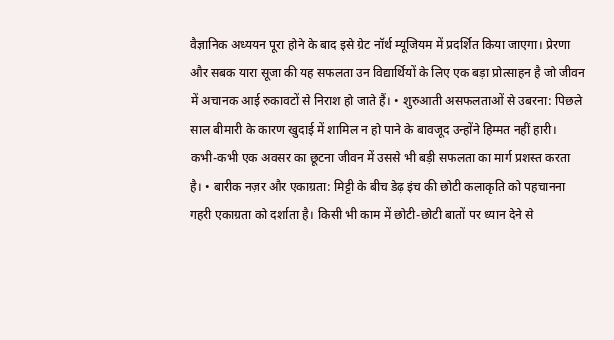वैज्ञानिक अध्ययन पूरा होने के बाद इसे ग्रेट नॉर्थ म्यूजियम में प्रदर्शित किया जाएगा। प्रेरणा और सबक यारा सूजा की यह सफलता उन विद्यार्थियों के लिए एक बड़ा प्रोत्साहन है जो जीवन में अचानक आई रुकावटों से निराश हो जाते हैं। • शुरुआती असफलताओं से उबरना: पिछले साल बीमारी के कारण खुदाई में शामिल न हो पाने के बावजूद उन्होंने हिम्मत नहीं हारी। कभी-कभी एक अवसर का छूटना जीवन में उससे भी बड़ी सफलता का मार्ग प्रशस्त करता है। • बारीक नज़र और एकाग्रता: मिट्टी के बीच डेढ़ इंच की छोटी कलाकृति को पहचानना गहरी एकाग्रता को दर्शाता है। किसी भी काम में छोटी-छोटी बातों पर ध्यान देने से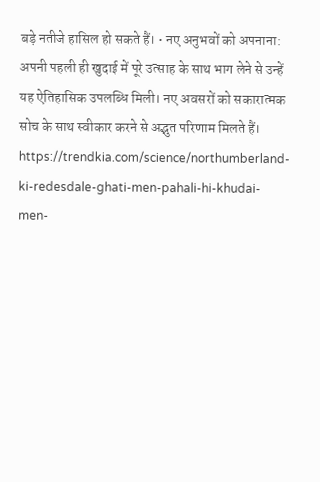बड़े नतीजे हासिल हो सकते हैं। • नए अनुभवों को अपनाना: अपनी पहली ही खुदाई में पूरे उत्साह के साथ भाग लेने से उन्हें यह ऐतिहासिक उपलब्धि मिली। नए अवसरों को सकारात्मक सोच के साथ स्वीकार करने से अद्भुत परिणाम मिलते हैं। https://trendkia.com/science/northumberland-ki-redesdale-ghati-men-pahali-hi-khudai-men-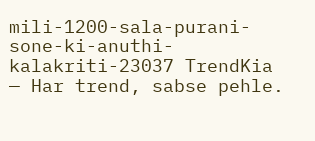mili-1200-sala-purani-sone-ki-anuthi-kalakriti-23037 TrendKia — Har trend, sabse pehle.